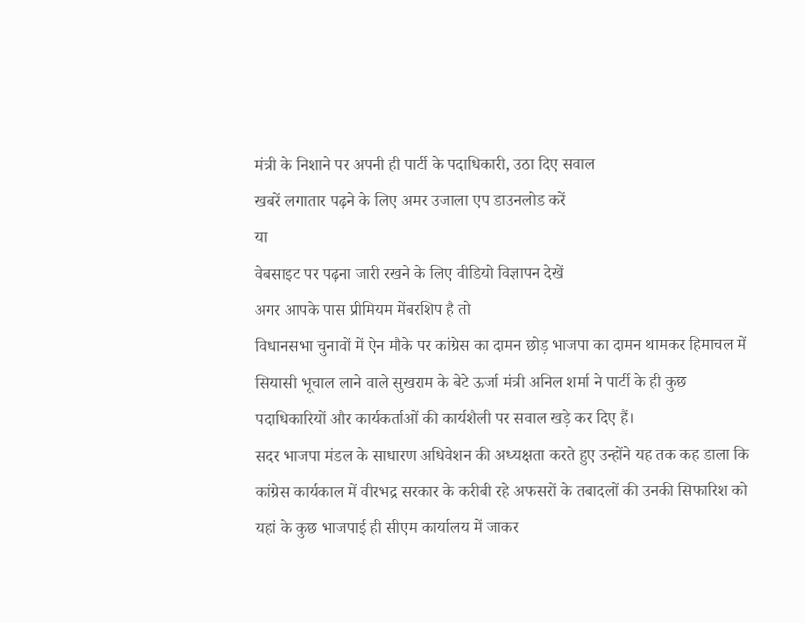मंत्री के निशाने पर अपनी ही पार्टी के पदाधिकारी, उठा दिए सवाल
खबरें लगातार पढ़ने के लिए अमर उजाला एप डाउनलोड करें
या
वेबसाइट पर पढ़ना जारी रखने के लिए वीडियो विज्ञापन देखें
अगर आपके पास प्रीमियम मेंबरशिप है तो
विधानसभा चुनावों में ऐन मौके पर कांग्रेस का दामन छोड़ भाजपा का दामन थामकर हिमाचल में सियासी भूचाल लाने वाले सुखराम के बेटे ऊर्जा मंत्री अनिल शर्मा ने पार्टी के ही कुछ पदाधिकारियों और कार्यकर्ताओं की कार्यशैली पर सवाल खड़े कर दिए हैं।
सदर भाजपा मंडल के साधारण अधिवेशन की अध्यक्षता करते हुए उन्होंने यह तक कह डाला कि कांग्रेस कार्यकाल में वीरभद्र सरकार के करीबी रहे अफसरों के तबादलों की उनकी सिफारिश को यहां के कुछ भाजपाई ही सीएम कार्यालय में जाकर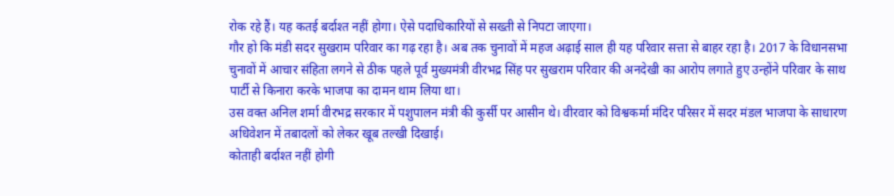रोक रहे हैं। यह कतई बर्दाश्त नहीं होगा। ऐसे पदाधिकारियों से सख्ती से निपटा जाएगा।
गौर हो कि मंडी सदर सुखराम परिवार का गढ़ रहा है। अब तक चुनावों में महज अढ़ाई साल ही यह परिवार सत्ता से बाहर रहा है। 2017 के विधानसभा चुनावों में आचार संहिता लगने से ठीक पहले पूर्व मुख्यमंत्री वीरभद्र सिंह पर सुखराम परिवार की अनदेखी का आरोप लगाते हुए उन्होंने परिवार के साथ पार्टी से किनारा करके भाजपा का दामन थाम लिया था।
उस वक्त अनिल शर्मा वीरभद्र सरकार में पशुपालन मंत्री की कुर्सी पर आसीन थे। वीरवार को विश्वकर्मा मंदिर परिसर में सदर मंडल भाजपा के साधारण अधिवेशन में तबादलों को लेकर खूब तल्खी दिखाई।
कोताही बर्दाश्त नहीं होगी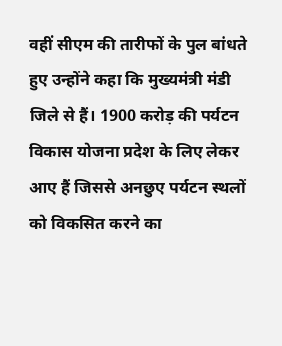वहीं सीएम की तारीफों के पुल बांधते हुए उन्होंने कहा कि मुख्यमंत्री मंडी जिले से हैं। 1900 करोड़ की पर्यटन विकास योजना प्रदेश के लिए लेकर आए हैं जिससे अनछुए पर्यटन स्थलों को विकसित करने का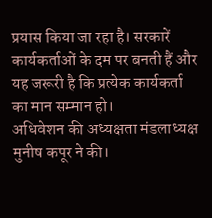प्रयास किया जा रहा है। सरकारें कार्यकर्ताओं के दम पर बनती हैं और यह जरूरी है कि प्रत्येक कार्यकर्ता का मान सम्मान हो।
अधिवेशन की अध्यक्षता मंडलाध्यक्ष मुनीष कपूर ने की।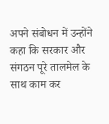अपने संबोधन में उन्होंने कहा कि सरकार और संगठन पूरे तालमेल के साथ काम कर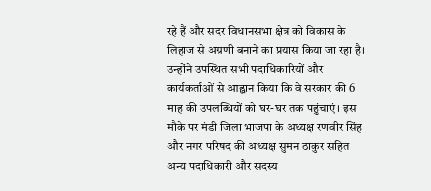रहे हैं और सदर विधानसभा क्षेत्र को विकास के लिहाज से अग्रणी बनाने का प्रयास किया जा रहा है।
उन्होंने उपस्थित सभी पदाधिकारियों और कार्यकर्ताओं से आह्वान किया कि वे सरकार की 6 माह की उपलब्धियों को घर-घर तक पहुंचाएं। इस मौके पर मंडी जिला भाजपा के अध्यक्ष रणवीर सिंह और नगर परिषद की अध्यक्ष सुमन ठाकुर सहित अन्य पदाधिकारी और सदस्य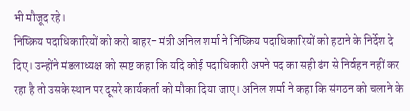भी मौजूद रहे।
निष्क्रिय पदाधिकारियों को करो बाहर- मंत्री अनिल शर्मा ने निष्क्रिय पदाधिकारियों को हटाने के निर्देश दे दिए। उन्होंने मंडलाध्यक्ष को स्पष्ट कहा कि यदि कोई पदाधिकारी अपने पद का सही ढंग से निर्वहन नहीं कर रहा है तो उसके स्थान पर दूसरे कार्यकर्ता को मौका दिया जाए। अनिल शर्मा ने कहा कि संगठन को चलाने के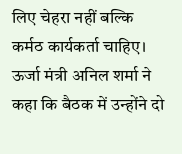लिए चेहरा नहीं बल्कि कर्मठ कार्यकर्ता चाहिए।
ऊर्जा मंत्री अनिल शर्मा ने कहा कि बैठक में उन्होंने दो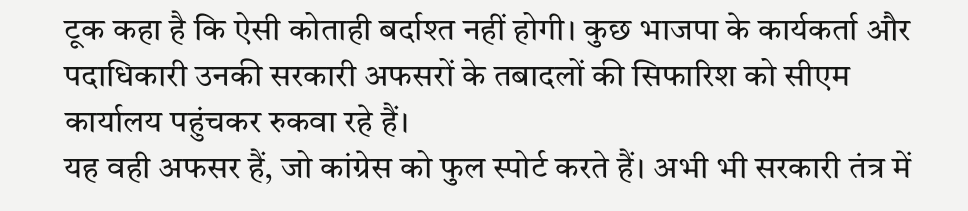टूक कहा है कि ऐसी कोताही बर्दाश्त नहीं होगी। कुछ भाजपा के कार्यकर्ता और पदाधिकारी उनकी सरकारी अफसरों के तबादलों की सिफारिश को सीएम कार्यालय पहुंचकर रुकवा रहे हैं।
यह वही अफसर हैं, जो कांग्रेस को फुल स्पोर्ट करते हैं। अभी भी सरकारी तंत्र में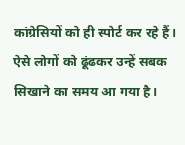कांग्रेसियों को ही स्पोर्ट कर रहे हैं। ऐसे लोगों को ढूंढकर उन्हें सबक सिखाने का समय आ गया है।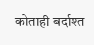कोताही बर्दाश्त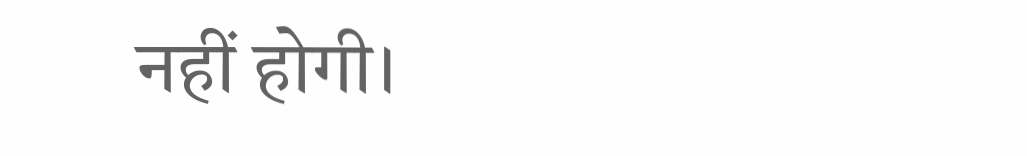नहीं होगी।